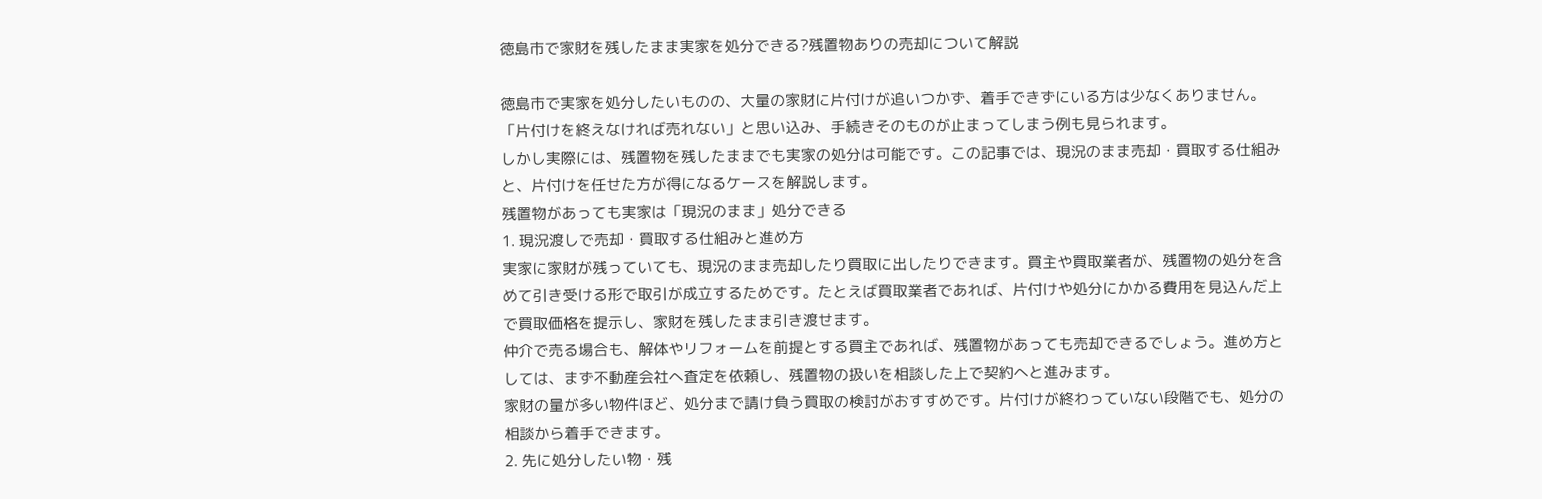徳島市で家財を残したまま実家を処分できる?残置物ありの売却について解説

徳島市で実家を処分したいものの、大量の家財に片付けが追いつかず、着手できずにいる方は少なくありません。「片付けを終えなければ売れない」と思い込み、手続きそのものが止まってしまう例も見られます。
しかし実際には、残置物を残したままでも実家の処分は可能です。この記事では、現況のまま売却・買取する仕組みと、片付けを任せた方が得になるケースを解説します。
残置物があっても実家は「現況のまま」処分できる
1. 現況渡しで売却・買取する仕組みと進め方
実家に家財が残っていても、現況のまま売却したり買取に出したりできます。買主や買取業者が、残置物の処分を含めて引き受ける形で取引が成立するためです。たとえば買取業者であれば、片付けや処分にかかる費用を見込んだ上で買取価格を提示し、家財を残したまま引き渡せます。
仲介で売る場合も、解体やリフォームを前提とする買主であれば、残置物があっても売却できるでしょう。進め方としては、まず不動産会社へ査定を依頼し、残置物の扱いを相談した上で契約へと進みます。
家財の量が多い物件ほど、処分まで請け負う買取の検討がおすすめです。片付けが終わっていない段階でも、処分の相談から着手できます。
2. 先に処分したい物・残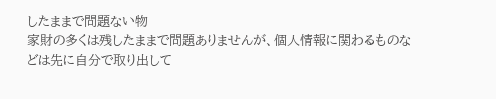したままで問題ない物
家財の多くは残したままで問題ありませんが、個人情報に関わるものなどは先に自分で取り出して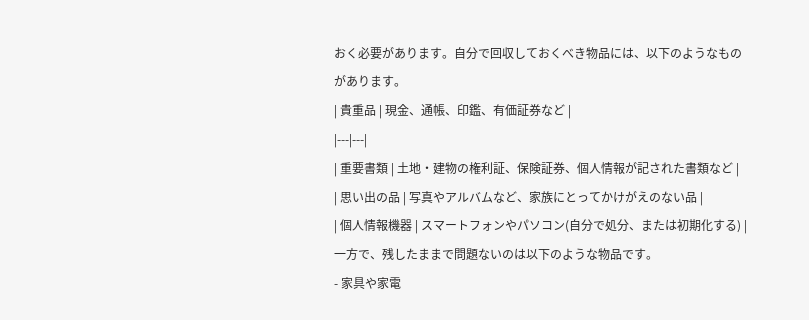おく必要があります。自分で回収しておくべき物品には、以下のようなものがあります。
| 貴重品 | 現金、通帳、印鑑、有価証券など |
|---|---|
| 重要書類 | 土地・建物の権利証、保険証券、個人情報が記された書類など |
| 思い出の品 | 写真やアルバムなど、家族にとってかけがえのない品 |
| 個人情報機器 | スマートフォンやパソコン(自分で処分、または初期化する) |
一方で、残したままで問題ないのは以下のような物品です。
- 家具や家電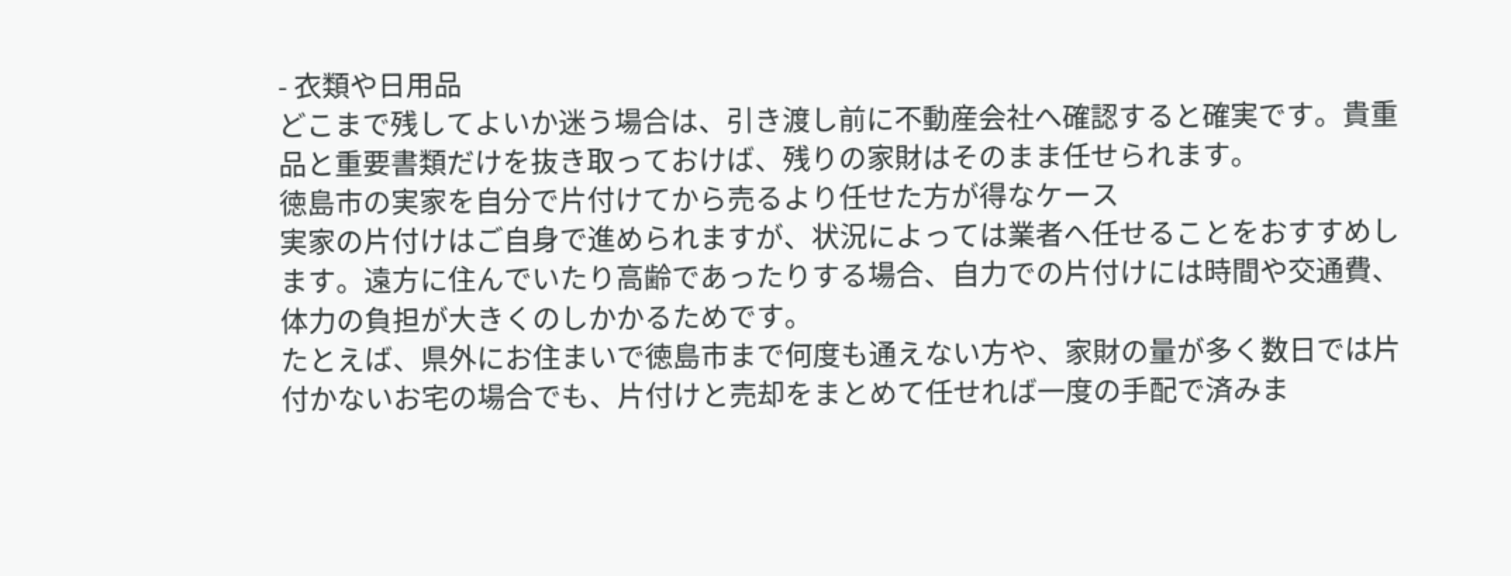- 衣類や日用品
どこまで残してよいか迷う場合は、引き渡し前に不動産会社へ確認すると確実です。貴重品と重要書類だけを抜き取っておけば、残りの家財はそのまま任せられます。
徳島市の実家を自分で片付けてから売るより任せた方が得なケース
実家の片付けはご自身で進められますが、状況によっては業者へ任せることをおすすめします。遠方に住んでいたり高齢であったりする場合、自力での片付けには時間や交通費、体力の負担が大きくのしかかるためです。
たとえば、県外にお住まいで徳島市まで何度も通えない方や、家財の量が多く数日では片付かないお宅の場合でも、片付けと売却をまとめて任せれば一度の手配で済みま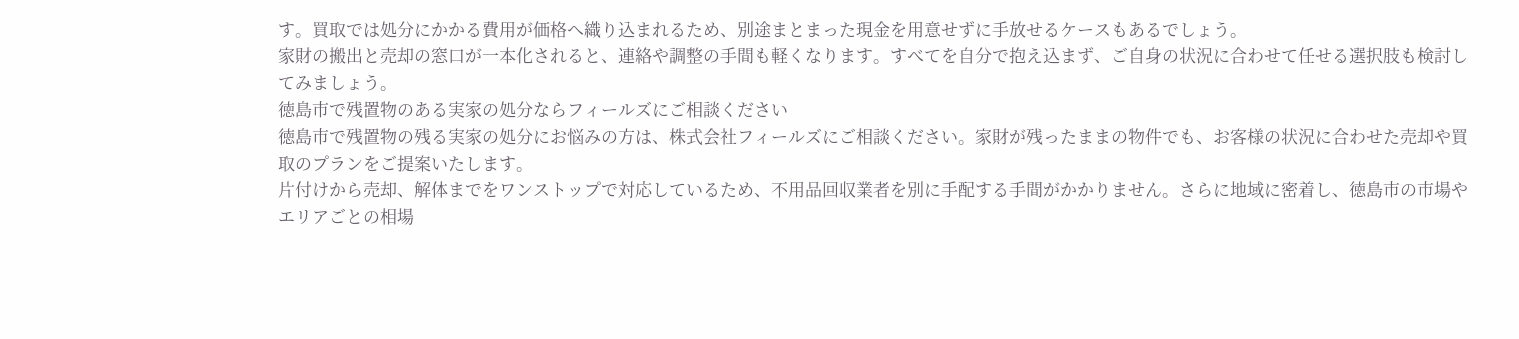す。買取では処分にかかる費用が価格へ織り込まれるため、別途まとまった現金を用意せずに手放せるケースもあるでしょう。
家財の搬出と売却の窓口が一本化されると、連絡や調整の手間も軽くなります。すべてを自分で抱え込まず、ご自身の状況に合わせて任せる選択肢も検討してみましょう。
徳島市で残置物のある実家の処分ならフィールズにご相談ください
徳島市で残置物の残る実家の処分にお悩みの方は、株式会社フィールズにご相談ください。家財が残ったままの物件でも、お客様の状況に合わせた売却や買取のプランをご提案いたします。
片付けから売却、解体までをワンストップで対応しているため、不用品回収業者を別に手配する手間がかかりません。さらに地域に密着し、徳島市の市場やエリアごとの相場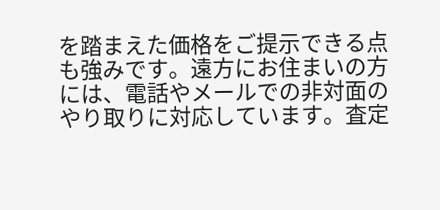を踏まえた価格をご提示できる点も強みです。遠方にお住まいの方には、電話やメールでの非対面のやり取りに対応しています。査定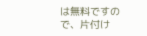は無料ですので、片付け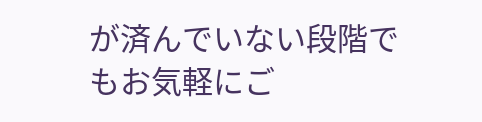が済んでいない段階でもお気軽にご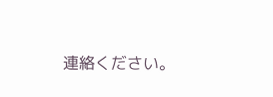連絡ください。